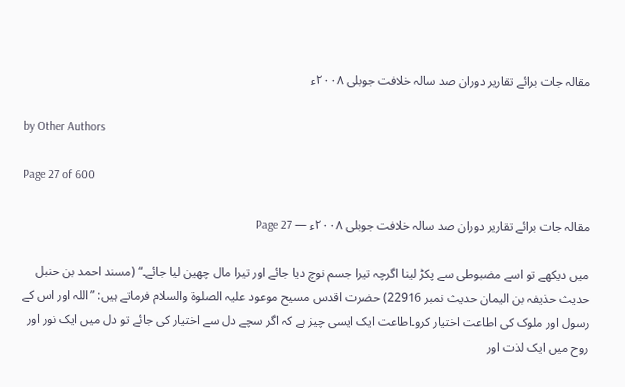مقالہ جات برائے تقاریر دوران صد سالہ خلافت جوبلی ۲۰۰۸ء

by Other Authors

Page 27 of 600

مقالہ جات برائے تقاریر دوران صد سالہ خلافت جوبلی ۲۰۰۸ء — Page 27

میں دیکھے تو اسے مضبوطی سے پکڑ لینا اگرچہ تیرا جسم نوچ دیا جائے اور تیرا مال چھین لیا جائے۔“ (مسند احمد بن حنبل حدیث حذیفہ بن الیمان حدیث نمبر 22916) حضرت اقدس مسیح موعود علیہ الصلوۃ والسلام فرماتے ہیں: ”اللہ اور اس کے رسول اور ملوک کی اطاعت اختیار کرو۔اطاعت ایک ایسی چیز ہے کہ اگر سچے دل سے اختیار کی جائے تو دل میں ایک نور اور روح میں ایک لذت اور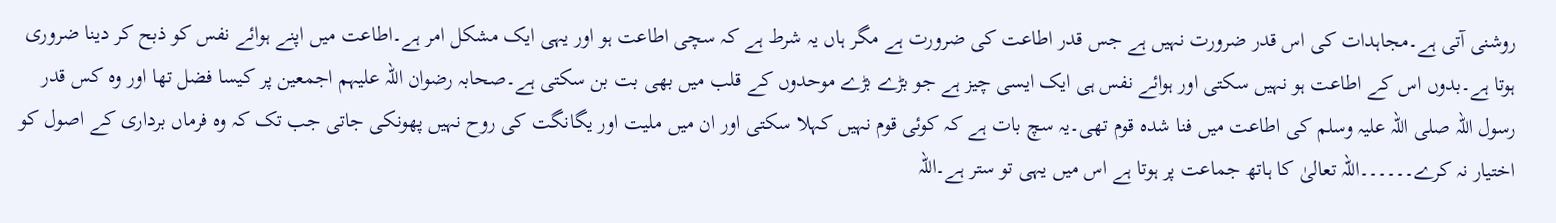روشنی آتی ہے۔مجاہدات کی اس قدر ضرورت نہیں ہے جس قدر اطاعت کی ضرورت ہے مگر ہاں یہ شرط ہے کہ سچی اطاعت ہو اور یہی ایک مشکل امر ہے۔اطاعت میں اپنے ہوائے نفس کو ذبح کر دینا ضروری ہوتا ہے۔بدوں اس کے اطاعت ہو نہیں سکتی اور ہوائے نفس ہی ایک ایسی چیز ہے جو بڑے بڑے موحدوں کے قلب میں بھی بت بن سکتی ہے۔صحابہ رضوان اللہ علیہم اجمعین پر کیسا فضل تھا اور وہ کس قدر رسول اللہ صلی اللہ علیہ وسلم کی اطاعت میں فنا شدہ قوم تھی۔یہ سچ بات ہے کہ کوئی قوم نہیں کہلا سکتی اور ان میں ملیت اور یگانگت کی روح نہیں پھونکی جاتی جب تک کہ وہ فرماں برداری کے اصول کو اختیار نہ کرے۔۔۔۔۔۔اللہ تعالیٰ کا ہاتھ جماعت پر ہوتا ہے اس میں یہی تو ستر ہے۔اللہ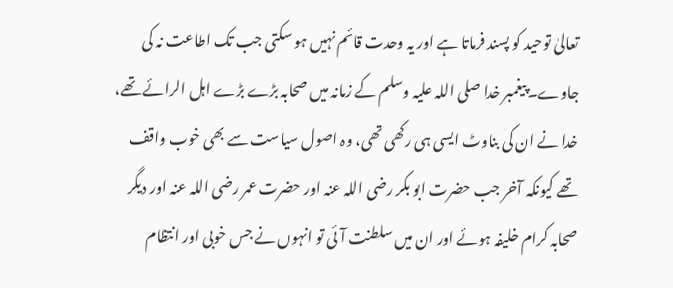تعالیٰ توحید کو پسند فرماتا ہے اور یہ وحدت قائم نہیں ہو سکتی جب تک اطاعت نہ کی جاوے۔پیغمبر خدا صلی اللہ علیہ وسلم کے زمانہ میں صحابہ بڑے بڑے اہل الرائے تھے، خدا نے ان کی بناوٹ ایسی ہی رکھی تھی، وہ اصول سیاست سے بھی خوب واقف تھے کیونکہ آخر جب حضرت ابو بکر رضی اللہ عنہ اور حضرت عمر رضی اللہ عنہ اور دیگر صحابہ کرام خلیفہ ہوئے اور ان میں سلطنت آئی تو انہوں نے جس خوبی اور انتظام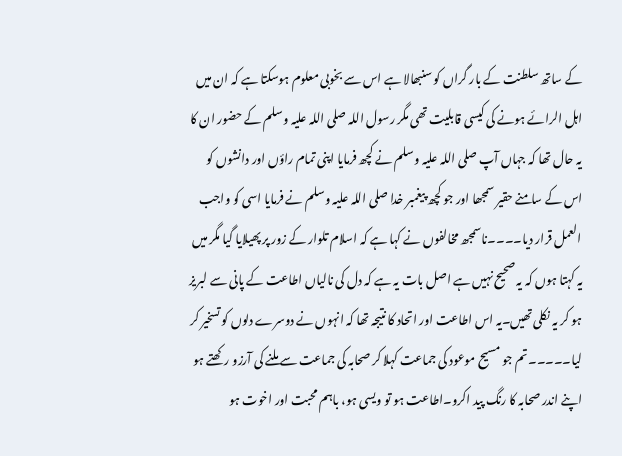کے ساتھ سلطنت کے بار گراں کو سنبھالا ہے اس سے بخوبی معلوم ہوسکتا ہے کہ ان میں اہل الرائے ہونے کی کیسی قابلیت تھی مگر رسول اللہ صلی اللہ علیہ وسلم کے حضور ان کا یہ حال تھا کہ جہاں آپ صلی اللہ علیہ وسلم نے کچھ فرمایا اپنی تمام راؤں اور دانشوں کو اس کے سامنے حقیر سمجھا اور جو کچھ پیغمبر خدا صلی اللہ علیہ وسلم نے فرمایا اسی کو واجب العمل قرار دیا۔۔۔۔ناسمجھ مخالفوں نے کہا ہے کہ اسلام تلوار کے زور پر پھیلایا گیا مگر میں یہ کہتا ہوں کہ یہ صحیح نہیں ہے اصل بات یہ ہے کہ دل کی نالیاں اطاعت کے پانی سے لبریز ہو کر یہ نکلی تھیں۔یہ اس اطاعت اور اتحاد کا نتیجہ تھا کہ انہوں نے دوسرے دلوں کو تسخیر کر لیا۔۔۔۔۔تم جو مسیح موعود کی جماعت کہلا کر صحابہ کی جماعت سے ملنے کی آرزو رکھتے ہو اپنے اندر صحابہ کا رنگ پید اکرو۔اطاعت ہو تو ویسی ہو، باہم محبت اور اخوت ہو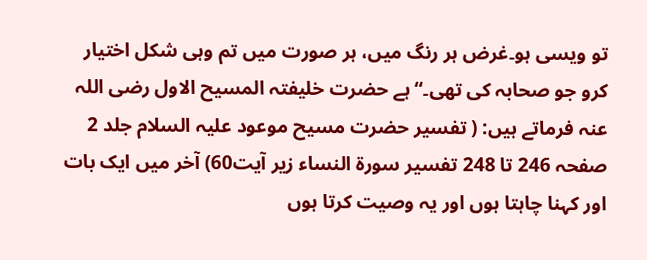تو ویسی ہو۔غرض ہر رنگ میں، ہر صورت میں تم وہی شکل اختیار کرو جو صحابہ کی تھی۔“ ہے حضرت خلیفتہ المسیح الاول رضی اللہ عنہ فرماتے ہیں: ( تفسیر حضرت مسیح موعود علیہ السلام جلد 2 صفحہ 246 تا 248 تفسیر سورۃ النساء زیر آیت60) آخر میں ایک بات اور کہنا چاہتا ہوں اور یہ وصیت کرتا ہوں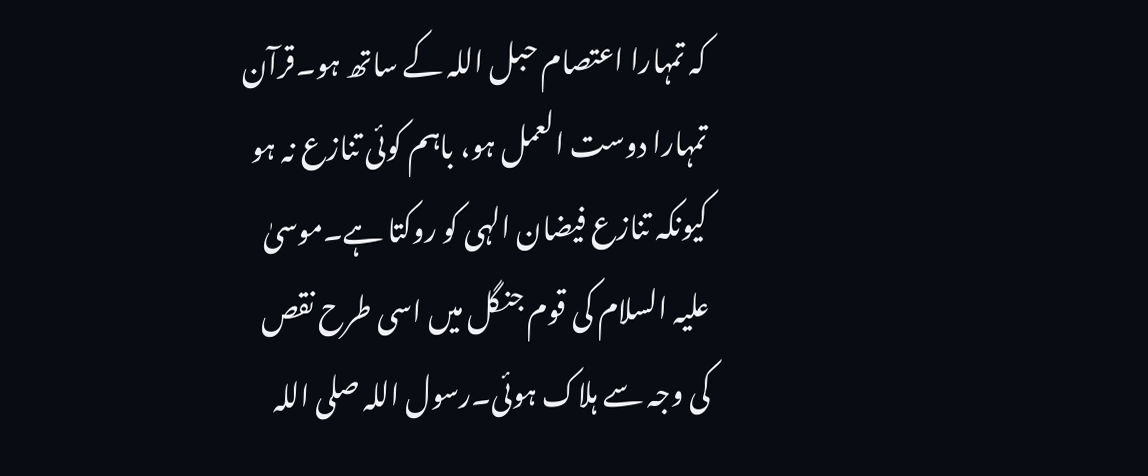کہ تمہارا اعتصام حبل اللہ کے ساتھ ہو۔قرآن تمہارا دوست العمل ہو، باہم کوئی تنازع نہ ہو کیونکہ تنازع فیضان الہی کو روکتا ہے۔موسیٰ علیہ السلام کی قوم جنگل میں اسی طرح نقص کی وجہ سے ہلاک ہوئی۔رسول اللہ صلی اللہ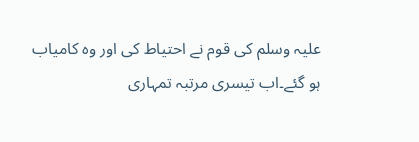علیہ وسلم کی قوم نے احتیاط کی اور وہ کامیاب ہو گئے۔اب تیسری مرتبہ تمہاری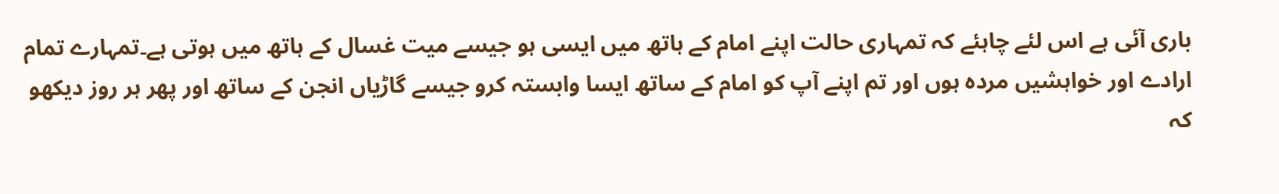باری آئی ہے اس لئے چاہئے کہ تمہاری حالت اپنے امام کے ہاتھ میں ایسی ہو جیسے میت غسال کے ہاتھ میں ہوتی ہے۔تمہارے تمام ارادے اور خواہشیں مردہ ہوں اور تم اپنے آپ کو امام کے ساتھ ایسا وابستہ کرو جیسے گاڑیاں انجن کے ساتھ اور پھر ہر روز دیکھو کہ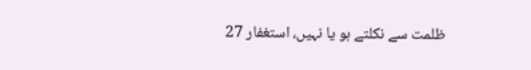ظلمت سے نکلتے ہو یا نہیں، استغفار 27